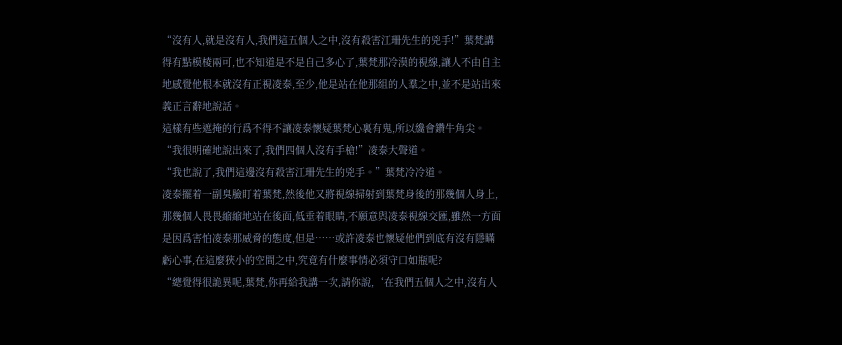“沒有人,就是沒有人,我們這五個人之中,沒有殺害江珊先生的兇手!”葉梵講得有點模棱兩可,也不知道是不是自己多心了,葉梵那冷漠的視線,讓人不由自主地感覺他根本就沒有正視凌泰,至少,他是站在他那組的人羣之中,並不是站出來義正言辭地說話。
這樣有些遮掩的行爲不得不讓凌泰懷疑葉梵心裏有鬼,所以纔會鑽牛角尖。
“我很明確地說出來了,我們四個人沒有手槍!”凌泰大聲道。
“我也說了,我們這邊沒有殺害江珊先生的兇手。”葉梵冷冷道。
凌泰擺着一副臭臉盯着葉梵,然後他又將視線掃射到葉梵身後的那幾個人身上,那幾個人畏畏縮縮地站在後面,低垂着眼睛,不願意與凌泰視線交匯,雖然一方面是因爲害怕凌泰那威脅的態度,但是……或許凌泰也懷疑他們到底有沒有隱瞞虧心事,在這麼狹小的空間之中,究竟有什麼事情必須守口如瓶呢?
“總覺得很詭異呢,葉梵,你再給我講一次,請你說,‘在我們五個人之中,沒有人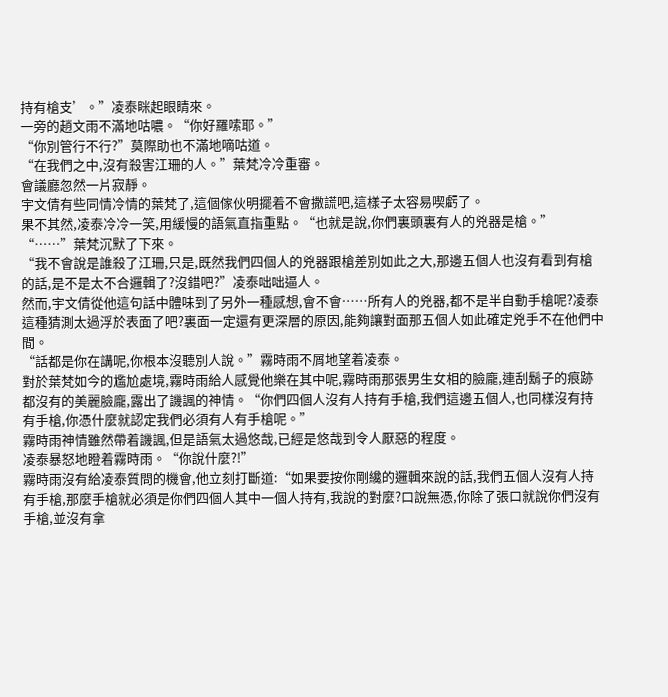持有槍支’。”凌泰眯起眼睛來。
一旁的趙文雨不滿地咕噥。“你好羅嗦耶。”
“你別管行不行?”莫際助也不滿地嘀咕道。
“在我們之中,沒有殺害江珊的人。”葉梵冷冷重審。
會議廳忽然一片寂靜。
宇文倩有些同情冷情的葉梵了,這個傢伙明擺着不會撒謊吧,這樣子太容易喫虧了。
果不其然,凌泰冷冷一笑,用緩慢的語氣直指重點。“也就是說,你們裏頭裏有人的兇器是槍。”
“……”葉梵沉默了下來。
“我不會說是誰殺了江珊,只是,既然我們四個人的兇器跟槍差別如此之大,那邊五個人也沒有看到有槍的話,是不是太不合邏輯了?沒錯吧?”凌泰咄咄逼人。
然而,宇文倩從他這句話中體味到了另外一種感想,會不會……所有人的兇器,都不是半自動手槍呢?凌泰這種猜測太過浮於表面了吧?裏面一定還有更深層的原因,能夠讓對面那五個人如此確定兇手不在他們中間。
“話都是你在講呢,你根本沒聽別人說。”霧時雨不屑地望着凌泰。
對於葉梵如今的尷尬處境,霧時雨給人感覺他樂在其中呢,霧時雨那張男生女相的臉龐,連刮鬍子的痕跡都沒有的美麗臉龐,露出了譏諷的神情。“你們四個人沒有人持有手槍,我們這邊五個人,也同樣沒有持有手槍,你憑什麼就認定我們必須有人有手槍呢。”
霧時雨神情雖然帶着譏諷,但是語氣太過悠哉,已經是悠哉到令人厭惡的程度。
凌泰暴怒地瞪着霧時雨。“你說什麼?!”
霧時雨沒有給凌泰質問的機會,他立刻打斷道:“如果要按你剛纔的邏輯來說的話,我們五個人沒有人持有手槍,那麼手槍就必須是你們四個人其中一個人持有,我說的對麼?口說無憑,你除了張口就說你們沒有手槍,並沒有拿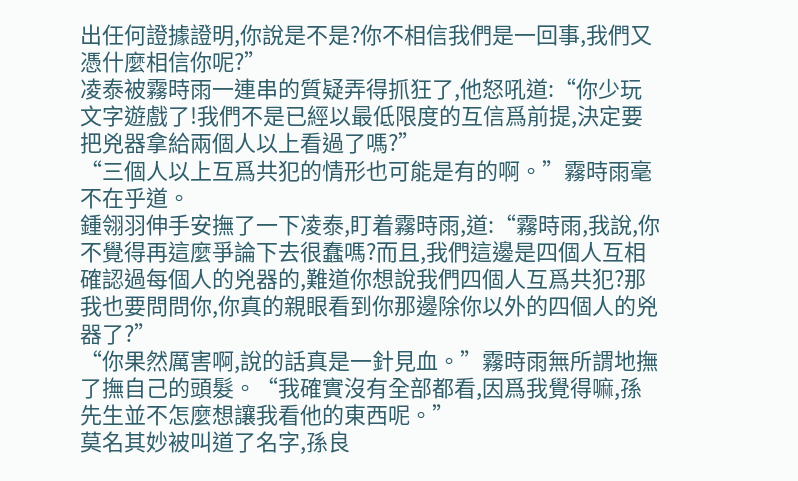出任何證據證明,你說是不是?你不相信我們是一回事,我們又憑什麼相信你呢?”
凌泰被霧時雨一連串的質疑弄得抓狂了,他怒吼道:“你少玩文字遊戲了!我們不是已經以最低限度的互信爲前提,決定要把兇器拿給兩個人以上看過了嗎?”
“三個人以上互爲共犯的情形也可能是有的啊。”霧時雨毫不在乎道。
鍾翎羽伸手安撫了一下凌泰,盯着霧時雨,道:“霧時雨,我說,你不覺得再這麼爭論下去很蠢嗎?而且,我們這邊是四個人互相確認過每個人的兇器的,難道你想說我們四個人互爲共犯?那我也要問問你,你真的親眼看到你那邊除你以外的四個人的兇器了?”
“你果然厲害啊,說的話真是一針見血。”霧時雨無所謂地撫了撫自己的頭髮。“我確實沒有全部都看,因爲我覺得嘛,孫先生並不怎麼想讓我看他的東西呢。”
莫名其妙被叫道了名字,孫良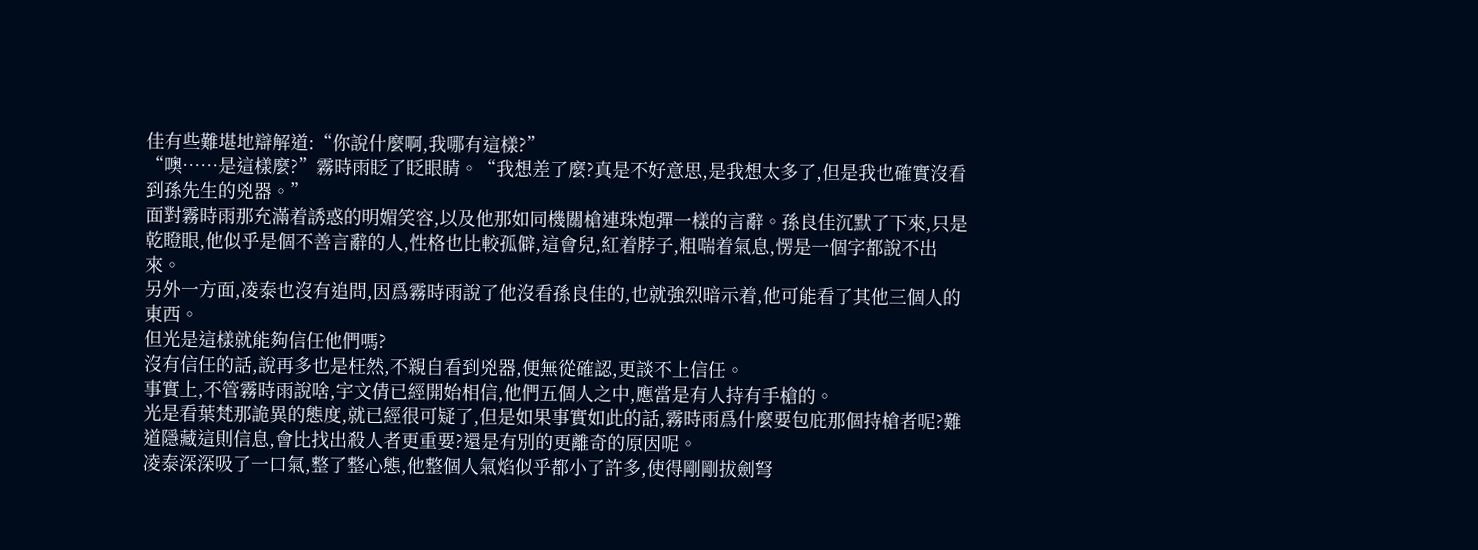佳有些難堪地辯解道:“你說什麼啊,我哪有這樣?”
“噢……是這樣麼?”霧時雨眨了眨眼睛。“我想差了麼?真是不好意思,是我想太多了,但是我也確實沒看到孫先生的兇器。”
面對霧時雨那充滿着誘惑的明媚笑容,以及他那如同機關槍連珠炮彈一樣的言辭。孫良佳沉默了下來,只是乾瞪眼,他似乎是個不善言辭的人,性格也比較孤僻,這會兒,紅着脖子,粗喘着氣息,愣是一個字都說不出來。
另外一方面,凌泰也沒有追問,因爲霧時雨說了他沒看孫良佳的,也就強烈暗示着,他可能看了其他三個人的東西。
但光是這樣就能夠信任他們嗎?
沒有信任的話,說再多也是枉然,不親自看到兇器,便無從確認,更談不上信任。
事實上,不管霧時雨說啥,宇文倩已經開始相信,他們五個人之中,應當是有人持有手槍的。
光是看葉梵那詭異的態度,就已經很可疑了,但是如果事實如此的話,霧時雨爲什麼要包庇那個持槍者呢?難道隱藏這則信息,會比找出殺人者更重要?還是有別的更離奇的原因呢。
凌泰深深吸了一口氣,整了整心態,他整個人氣焰似乎都小了許多,使得剛剛拔劍弩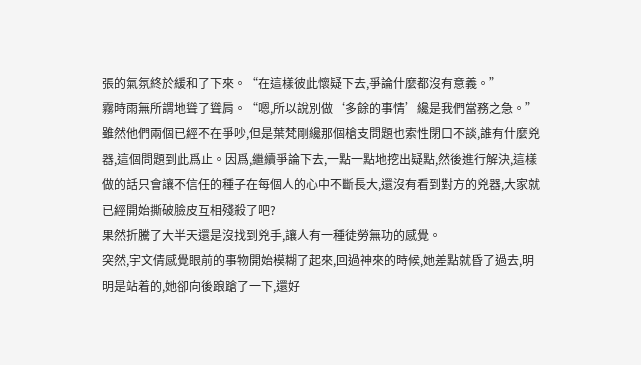張的氣氛終於緩和了下來。“在這樣彼此懷疑下去,爭論什麼都沒有意義。”
霧時雨無所謂地聳了聳肩。“嗯,所以說別做‘多餘的事情’纔是我們當務之急。”
雖然他們兩個已經不在爭吵,但是葉梵剛纔那個槍支問題也索性閉口不談,誰有什麼兇器,這個問題到此爲止。因爲,繼續爭論下去,一點一點地挖出疑點,然後進行解決,這樣做的話只會讓不信任的種子在每個人的心中不斷長大,還沒有看到對方的兇器,大家就已經開始撕破臉皮互相殘殺了吧?
果然折騰了大半天還是沒找到兇手,讓人有一種徒勞無功的感覺。
突然,宇文倩感覺眼前的事物開始模糊了起來,回過神來的時候,她差點就昏了過去,明明是站着的,她卻向後踉蹌了一下,還好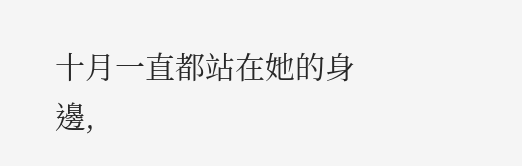十月一直都站在她的身邊,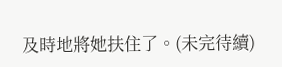及時地將她扶住了。(未完待續)